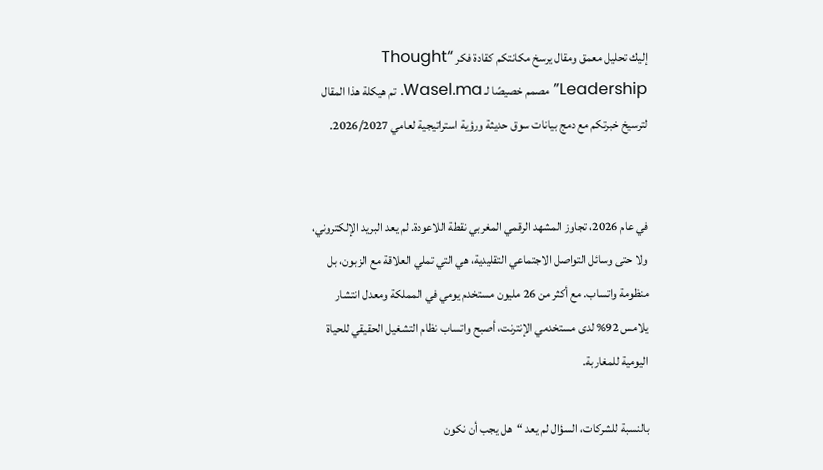إليك تحليل معمق ومقال يرسخ مكانتكم كقادة فكر “Thought Leadership” مصمم خصيصًا لـ Wasel.ma. تم هيكلة هذا المقال لترسيخ خبرتكم مع دمج بيانات سوق حديثة ورؤية استراتيجية لعامي 2026/2027.


في عام 2026، تجاوز المشهد الرقمي المغربي نقطة اللاعودة. لم يعد البريد الإلكتروني، ولا حتى وسائل التواصل الاجتماعي التقليدية، هي التي تملي العلاقة مع الزبون، بل منظومة واتساب. مع أكثر من 26 مليون مستخدم يومي في المملكة ومعدل انتشار يلامس 92% لدى مستخدمي الإنترنت، أصبح واتساب نظام التشغيل الحقيقي للحياة اليومية للمغاربة.

بالنسبة للشركات، السؤال لم يعد “هل يجب أن نكون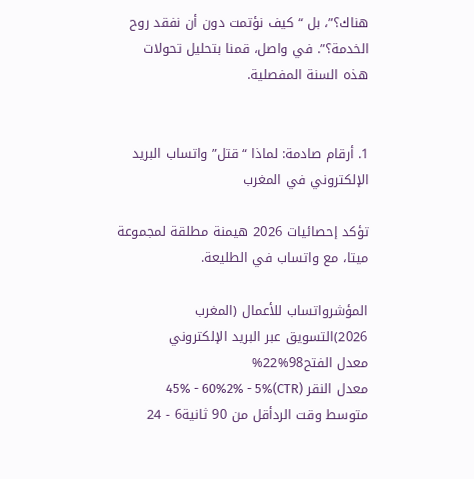هناك؟”، بل “كيف نؤتمت دون أن نفقد روح الخدمة؟”. في واصل، قمنا بتحليل تحولات هذه السنة المفصلية.


1. أرقام صادمة: لماذا “قتل” واتساب البريد الإلكتروني في المغرب

تؤكد إحصائيات 2026 هيمنة مطلقة لمجموعة ميتا، مع واتساب في الطليعة.

المؤشرواتساب للأعمال (المغرب 2026)التسويق عبر البريد الإلكتروني
معدل الفتح98%22%
معدل النقر (CTR)45% - 60%2% - 5%
متوسط وقت الردأقل من 90 ثانية6 - 24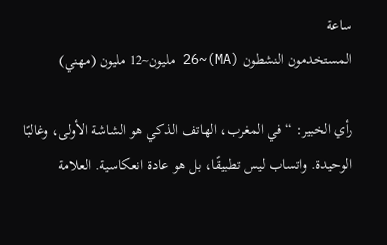ساعة
المستخدمون النشطون (MA)~26 مليون~12 مليون (مهني)

رأي الخبير: “في المغرب، الهاتف الذكي هو الشاشة الأولى، وغالبًا الوحيدة. واتساب ليس تطبيقًا، بل هو عادة انعكاسية. العلامة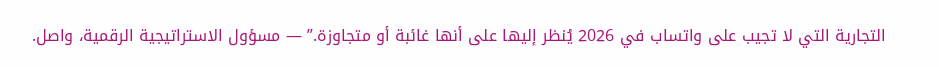التجارية التي لا تجيب على واتساب في 2026 يُنظر إليها على أنها غائبة أو متجاوزة.” — مسؤول الاستراتيجية الرقمية، واصل.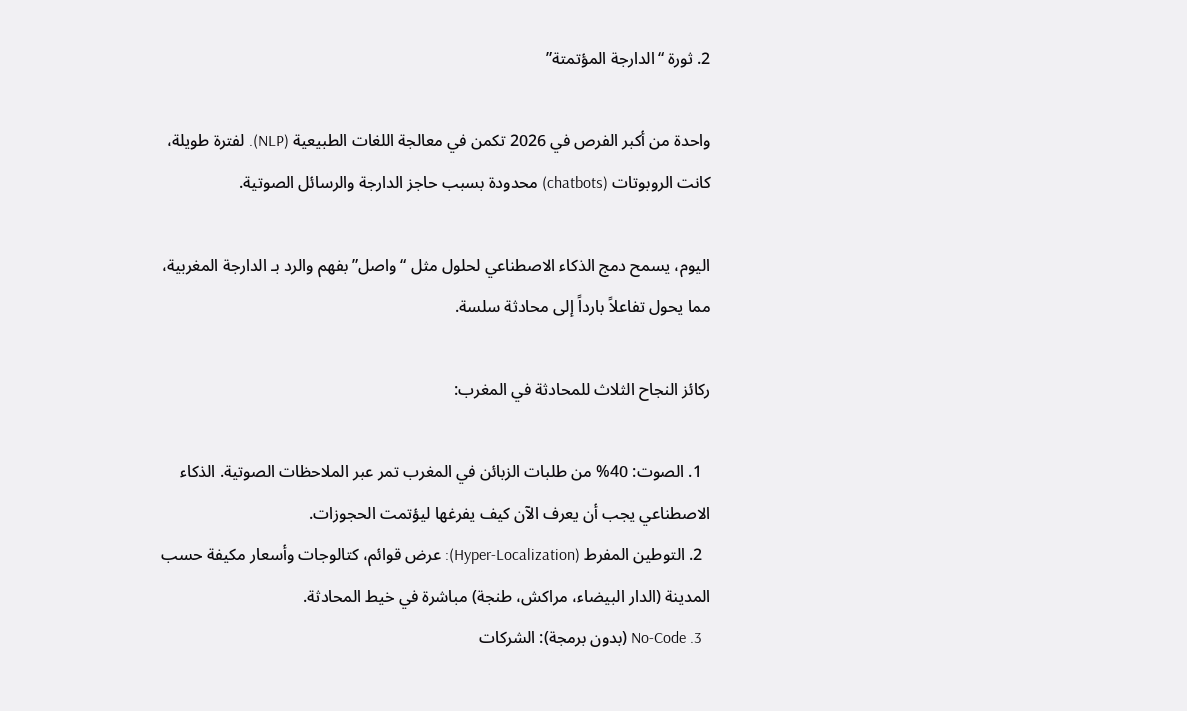2. ثورة “الدارجة المؤتمتة”

واحدة من أكبر الفرص في 2026 تكمن في معالجة اللغات الطبيعية (NLP). لفترة طويلة، كانت الروبوتات (chatbots) محدودة بسبب حاجز الدارجة والرسائل الصوتية.

اليوم، يسمح دمج الذكاء الاصطناعي لحلول مثل “واصل” بفهم والرد بـ الدارجة المغربية، مما يحول تفاعلاً بارداً إلى محادثة سلسة.

ركائز النجاح الثلاث للمحادثة في المغرب:

  1. الصوت: 40% من طلبات الزبائن في المغرب تمر عبر الملاحظات الصوتية. الذكاء الاصطناعي يجب أن يعرف الآن كيف يفرغها ليؤتمت الحجوزات.
  2. التوطين المفرط (Hyper-Localization): عرض قوائم، كتالوجات وأسعار مكيفة حسب المدينة (الدار البيضاء، مراكش، طنجة) مباشرة في خيط المحادثة.
  3. No-Code (بدون برمجة): الشركات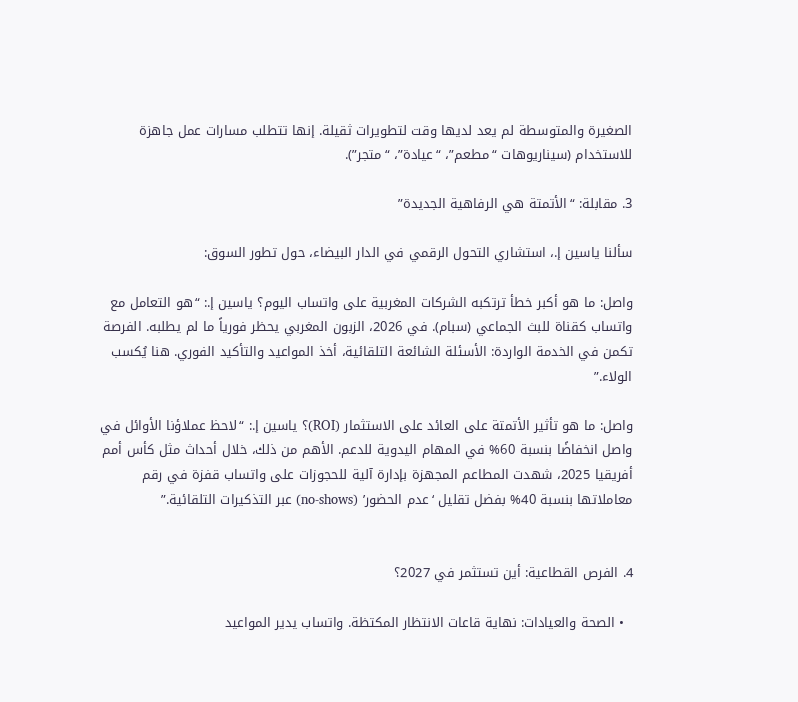الصغيرة والمتوسطة لم يعد لديها وقت لتطويرات ثقيلة. إنها تتطلب مسارات عمل جاهزة للاستخدام (سيناريوهات “مطعم”، “عيادة”، “متجر”).

3. مقابلة: “الأتمتة هي الرفاهية الجديدة”

سألنا ياسين إ.، استشاري التحول الرقمي في الدار البيضاء، حول تطور السوق:

واصل: ما هو أكبر خطأ ترتكبه الشركات المغربية على واتساب اليوم؟ ياسين إ.: “هو التعامل مع واتساب كقناة للبث الجماعي (سبام). في 2026، الزبون المغربي يحظر فورياً ما لم يطلبه. الفرصة تكمن في الخدمة الواردة: الأسئلة الشائعة التلقائية، أخذ المواعيد والتأكيد الفوري. هنا يُكسب الولاء.”

واصل: ما هو تأثير الأتمتة على العائد على الاستثمار (ROI)؟ ياسين إ.: “لاحظ عملاؤنا الأوائل في واصل انخفاضًا بنسبة 60% في المهام اليدوية للدعم. الأهم من ذلك، خلال أحداث مثل كأس أمم أفريقيا 2025، شهدت المطاعم المجهزة بإدارة آلية للحجوزات على واتساب قفزة في رقم معاملاتها بنسبة 40% بفضل تقليل ‘عدم الحضور’ (no-shows) عبر التذكيرات التلقائية.”


4. الفرص القطاعية: أين تستثمر في 2027؟

  • الصحة والعيادات: نهاية قاعات الانتظار المكتظة. واتساب يدير المواعيد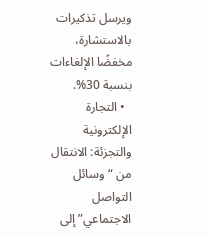ويرسل تذكيرات بالاستشارة، مخفضًا الإلغاءات بنسبة 30%.
  • التجارة الإلكترونية والتجزئة: الانتقال من “وسائل التواصل الاجتماعي” إلى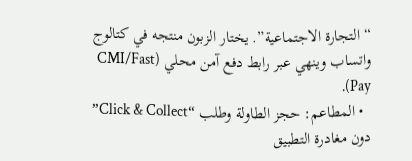“التجارة الاجتماعية”. يختار الزبون منتجه في كتالوج واتساب وينهي عبر رابط دفع آمن محلي (CMI/Fast Pay).
  • المطاعم: حجز الطاولة وطلب “Click & Collect” دون مغادرة التطبيق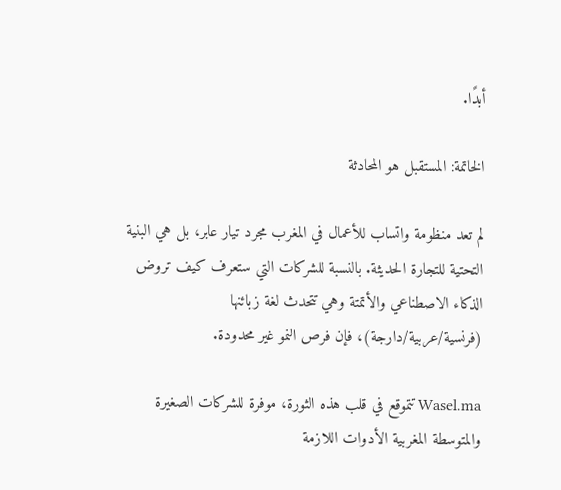أبدًا.

الخاتمة: المستقبل هو المحادثة

لم تعد منظومة واتساب للأعمال في المغرب مجرد تيار عابر، بل هي البنية التحتية للتجارة الحديثة. بالنسبة للشركات التي ستعرف كيف تروض الذكاء الاصطناعي والأتمتة وهي تتحدث لغة زبائنها (فرنسية/عربية/دارجة)، فإن فرص النمو غير محدودة.

Wasel.ma تتموقع في قلب هذه الثورة، موفرة للشركات الصغيرة والمتوسطة المغربية الأدوات اللازمة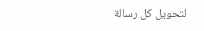لتحويل كل رسالة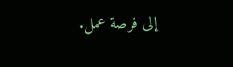إلى فرصة عمل.